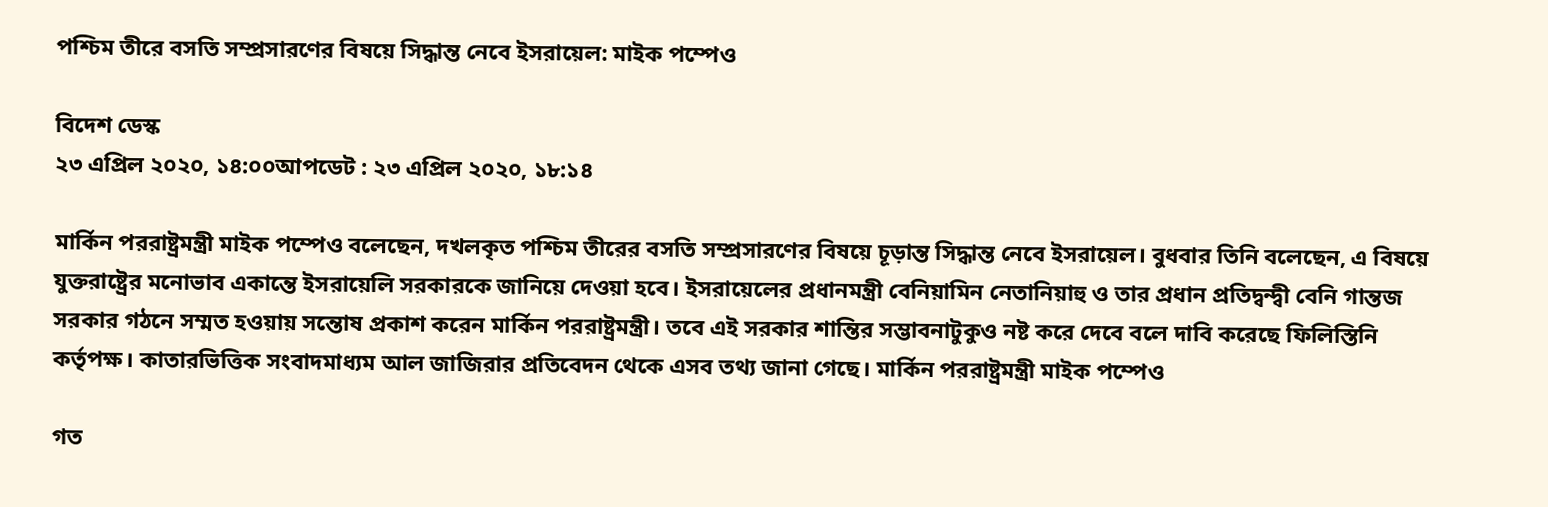পশ্চিম তীরে বসতি সম্প্রসারণের বিষয়ে সিদ্ধান্ত নেবে ইসরায়েল: মাইক পম্পেও

বিদেশ ডেস্ক
২৩ এপ্রিল ২০২০, ১৪:০০আপডেট : ২৩ এপ্রিল ২০২০, ১৮:১৪

মার্কিন পররাষ্ট্রমন্ত্রী মাইক পম্পেও বলেছেন, দখলকৃত পশ্চিম তীরের বসতি সম্প্রসারণের বিষয়ে চূড়ান্ত সিদ্ধান্ত নেবে ইসরায়েল। বুধবার তিনি বলেছেন, এ বিষয়ে যুক্তরাষ্ট্রের মনোভাব একান্তে ইসরায়েলি সরকারকে জানিয়ে দেওয়া হবে। ইসরায়েলের প্রধানমন্ত্রী বেনিয়ামিন নেতানিয়াহু ও তার প্রধান প্রতিদ্বন্দ্বী বেনি গান্তজ সরকার গঠনে সম্মত হওয়ায় সন্তোষ প্রকাশ করেন মার্কিন পররাষ্ট্রমন্ত্রী। তবে এই সরকার শান্তির সম্ভাবনাটুকুও নষ্ট করে দেবে বলে দাবি করেছে ফিলিস্তিনি কর্তৃপক্ষ। কাতারভিত্তিক সংবাদমাধ্যম আল জাজিরার প্রতিবেদন থেকে এসব তথ্য জানা গেছে। মার্কিন পররাষ্ট্রমন্ত্রী মাইক পম্পেও

গত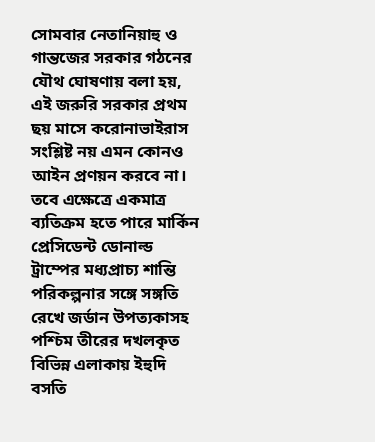সোমবার নেতানিয়াহু ও গান্তজের সরকার গঠনের যৌথ ঘোষণায় বলা হয়, এই জরুরি সরকার প্রথম ছয় মাসে করোনাভাইরাস সংশ্লিষ্ট নয় এমন কোনও আইন প্রণয়ন করবে না। তবে এক্ষেত্রে একমাত্র ব্যতিক্রম হতে পারে মার্কিন প্রেসিডেন্ট ডোনাল্ড ট্রাম্পের মধ্যপ্রাচ্য শান্তি পরিকল্পনার সঙ্গে সঙ্গতি রেখে জর্ডান উপত্যকাসহ পশ্চিম তীরের দখলকৃত বিভিন্ন এলাকায় ইহুদি বসতি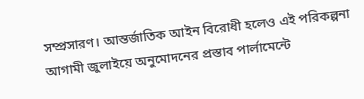সম্প্রসারণ। আন্তর্জাতিক আইন বিরোধী হলেও এই পরিকল্পনা আগামী জুলাইয়ে অনুমোদনের প্রস্তাব পার্লামেন্টে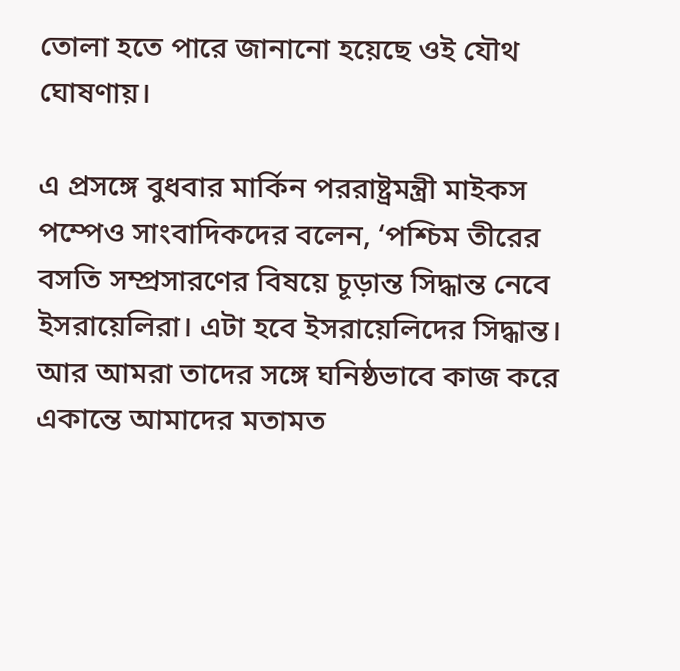তোলা হতে পারে জানানো হয়েছে ওই যৌথ ঘোষণায়।

এ প্রসঙ্গে বুধবার মার্কিন পররাষ্ট্রমন্ত্রী মাইকস পম্পেও সাংবাদিকদের বলেন, ‘পশ্চিম তীরের বসতি সম্প্রসারণের বিষয়ে চূড়ান্ত সিদ্ধান্ত নেবে ইসরায়েলিরা। এটা হবে ইসরায়েলিদের সিদ্ধান্ত। আর আমরা তাদের সঙ্গে ঘনিষ্ঠভাবে কাজ করে একান্তে আমাদের মতামত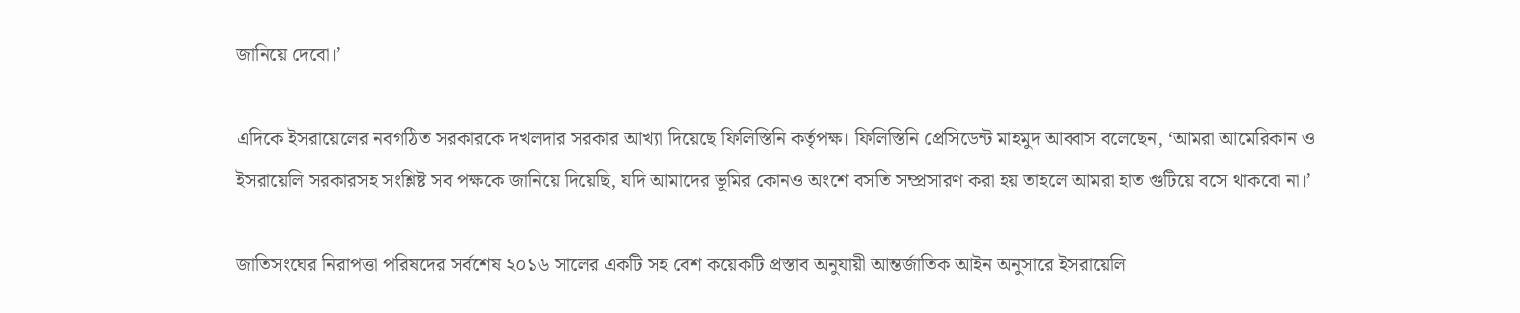জানিয়ে দেবো।’

এদিকে ইসরায়েলের নবগঠিত সরকারকে দখলদার সরকার আখ্যা দিয়েছে ফিলিস্তিনি কর্তৃপক্ষ। ফিলিস্তিনি প্রেসিডেন্ট মাহমুদ আব্বাস বলেছেন, ‘আমরা আমেরিকান ও ইসরায়েলি সরকারসহ সংশ্লিষ্ট সব পক্ষকে জানিয়ে দিয়েছি, যদি আমাদের ভূমির কোনও অংশে বসতি সম্প্রসারণ করা হয় তাহলে আমরা হাত গুটিয়ে বসে থাকবো না।’

জাতিসংঘের নিরাপত্তা পরিষদের সর্বশেষ ২০১৬ সালের একটি সহ বেশ কয়েকটি প্রস্তাব অনুযায়ী আন্তর্জাতিক আইন অনুসারে ইসরায়েলি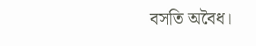বসতি অবৈধ।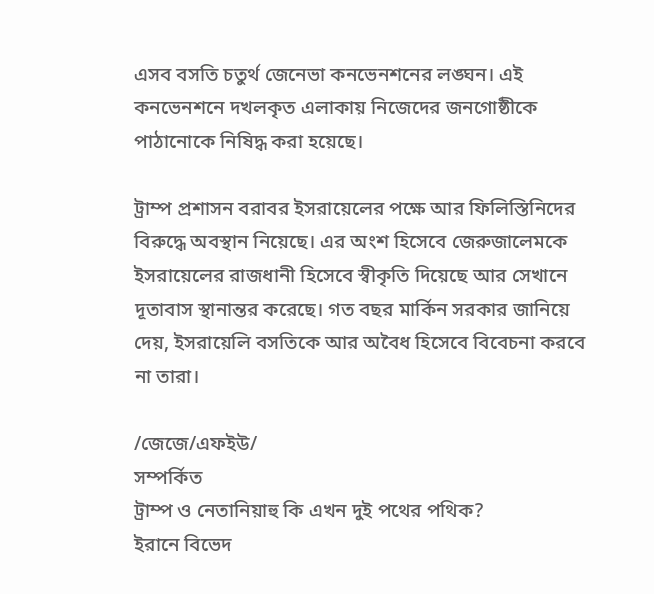এসব বসতি চতুর্থ জেনেভা কনভেনশনের লঙ্ঘন। এই কনভেনশনে দখলকৃত এলাকায় নিজেদের জনগোষ্ঠীকে পাঠানোকে নিষিদ্ধ করা হয়েছে।

ট্রাম্প প্রশাসন বরাবর ইসরায়েলের পক্ষে আর ফিলিস্তিনিদের বিরুদ্ধে অবস্থান নিয়েছে। এর অংশ হিসেবে জেরুজালেমকে ইসরায়েলের রাজধানী হিসেবে স্বীকৃতি দিয়েছে আর সেখানে দূতাবাস স্থানান্তর করেছে। গত বছর মার্কিন সরকার জানিয়ে দেয়, ইসরায়েলি বসতিকে আর অবৈধ হিসেবে বিবেচনা করবে না তারা।

/জেজে/এফইউ/
সম্পর্কিত
ট্রাম্প ও নেতানিয়াহু কি এখন দুই পথের পথিক?
ইরানে বিভেদ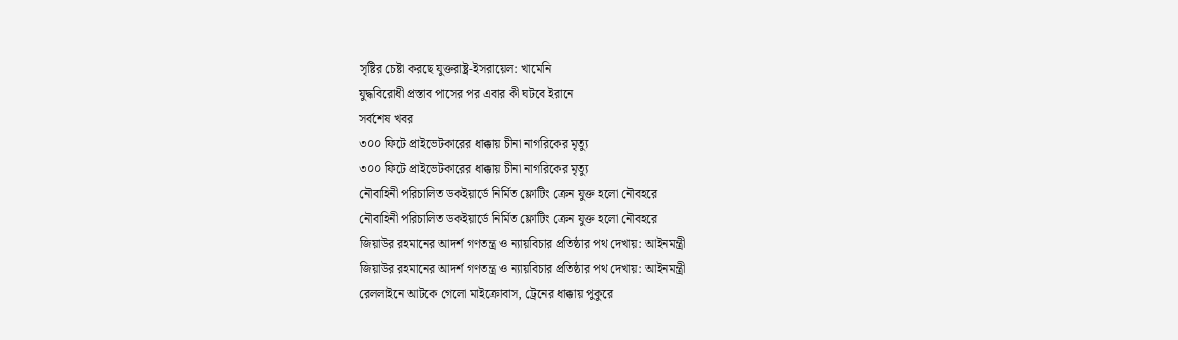সৃষ্টির চেষ্টা করছে যুক্তরাষ্ট্র-ইসরায়েল: খামেনি
যুদ্ধবিরোধী প্রস্তাব পাসের পর এবার কী ঘটবে ইরানে
সর্বশেষ খবর
৩০০ ফিটে প্রাইভেটকারের ধাক্কায় চীনা নাগরিকের মৃত্যু
৩০০ ফিটে প্রাইভেটকারের ধাক্কায় চীনা নাগরিকের মৃত্যু
নৌবাহিনী পরিচালিত ডকইয়ার্ডে নির্মিত ফ্লোটিং ক্রেন যুক্ত হলো নৌবহরে
নৌবাহিনী পরিচালিত ডকইয়ার্ডে নির্মিত ফ্লোটিং ক্রেন যুক্ত হলো নৌবহরে
জিয়াউর রহমানের আদর্শ গণতন্ত্র ও ন্যায়বিচার প্রতিষ্ঠার পথ দেখায়: আইনমন্ত্রী
জিয়াউর রহমানের আদর্শ গণতন্ত্র ও ন্যায়বিচার প্রতিষ্ঠার পথ দেখায়: আইনমন্ত্রী
রেললাইনে আটকে গেলো মাইক্রোবাস, ট্রেনের ধাক্কায় পুকুরে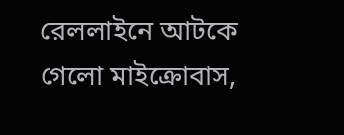রেললাইনে আটকে গেলো মাইক্রোবাস,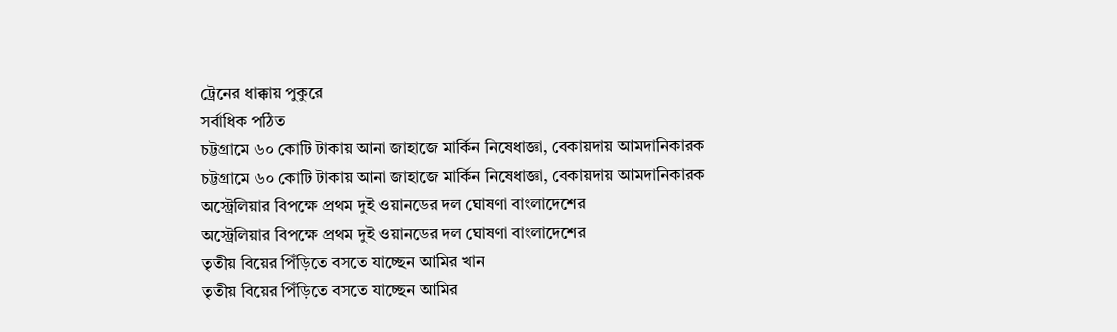ট্রেনের ধাক্কায় পুকুরে
সর্বাধিক পঠিত
চট্টগ্রামে ৬০ কোটি টাকায় আনা জাহাজে মার্কিন নিষেধাজ্ঞা, বেকায়দায় আমদানিকারক
চট্টগ্রামে ৬০ কোটি টাকায় আনা জাহাজে মার্কিন নিষেধাজ্ঞা, বেকায়দায় আমদানিকারক
অস্ট্রেলিয়ার বিপক্ষে প্রথম দুই ওয়ানডের দল ঘোষণা বাংলাদেশের
অস্ট্রেলিয়ার বিপক্ষে প্রথম দুই ওয়ানডের দল ঘোষণা বাংলাদেশের
তৃতীয় বিয়ের পিঁড়িতে বসতে যাচ্ছেন আমির খান
তৃতীয় বিয়ের পিঁড়িতে বসতে যাচ্ছেন আমির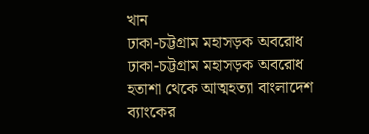খান
ঢাকা-চট্টগ্রাম মহাসড়ক অবরোধ
ঢাকা-চট্টগ্রাম মহাসড়ক অবরোধ
হতাশা থেকে আত্মহত্যা বাংলাদেশ ব্যাংকের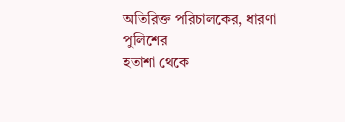অতিরিক্ত পরিচালকের, ধারণা পুলিশের
হতাশা থেকে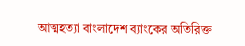আত্মহত্যা বাংলাদেশ ব্যাংকের অতিরিক্ত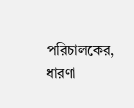পরিচালকের, ধারণা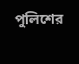পুলিশের